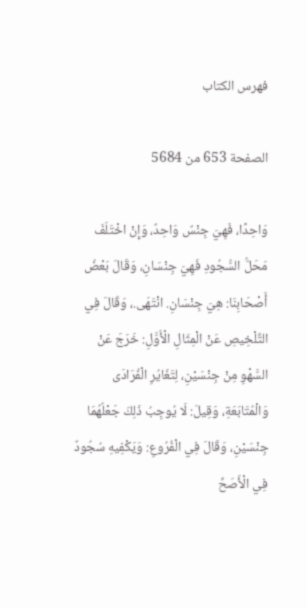فهرس الكتاب

الصفحة 653 من 5684

وَاحِدًا، فَهِيَ جِنْسٌ وَاحِدٌ، وَإِنْ اخْتَلَفَ مَحَلُّ السُّجُودِ فَهِيَ جِنْسَانِ، وَقَالَ بَعْضُ أَصْحَابِنَا: هِيَ جِنْسَانِ. انْتَهَى.، وَقَالَ فِي التَّلْخِيصِ عَنْ الْمِثَالِ الْأَوَّلِ: خَرَجَ عَنْ السَّهْوِ مِنْ جِنْسَيْنِ، لِتَغَايُرِ الْفُرَادَى وَالْمُتَابَعَةِ، وَقِيلَ: لَا يُوجِبُ ذَلِكَ جَعْلُهُمَا جِنْسَيْنِ، وَقَالَ فِي الْفُرُوعِ: وَيَكْفِيهِ سُجُودٌ فِي الْأَصَحِّ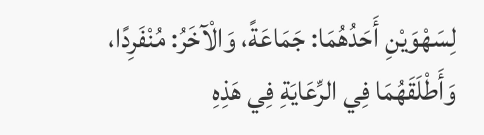لِسَهْوَيْنِ أَحَدُهُمَا: جَمَاعَةً، وَالْآخَرُ: مُنْفَرِدًا، وَأَطْلَقَهُمَا فِي الرِّعَايَةِ فِي هَذِهِ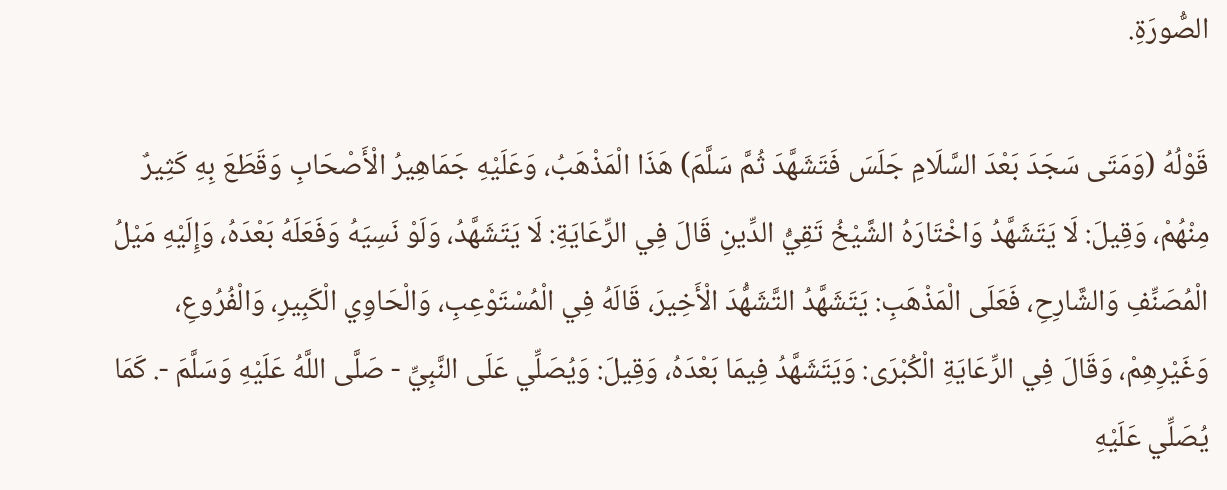الصُّورَةِ.

قَوْلُهُ (وَمَتَى سَجَدَ بَعْدَ السَّلَامِ جَلَسَ فَتَشَهَّدَ ثُمَّ سَلَّمَ) هَذَا الْمَذْهَبُ، وَعَلَيْهِ جَمَاهِيرُ الْأَصْحَابِ وَقَطَعَ بِهِ كَثِيرٌ مِنْهُمْ، وَقِيلَ: لَا يَتَشَهَّدُ وَاخْتَارَهُ الشَّيْخُ تَقِيُّ الدِّينِ قَالَ فِي الرِّعَايَةِ: لَا يَتَشَهَّدُ، وَلَوْ نَسِيَهُ وَفَعَلَهُ بَعْدَهُ، وَإِلَيْهِ مَيْلُ الْمُصَنِّفِ وَالشَّارِحِ، فَعَلَى الْمَذْهَبِ: يَتَشَهَّدُ التَّشَهُّدَ الْأَخِيرَ، قَالَهُ فِي الْمُسْتَوْعِبِ، وَالْحَاوِي الْكَبِيرِ، وَالْفُرُوعِ، وَغَيْرِهِمْ، وَقَالَ فِي الرِّعَايَةِ الْكُبْرَى: وَيَتَشَهَّدُ فِيمَا بَعْدَهُ، وَقِيلَ: وَيُصَلِّي عَلَى النَّبِيِّ - صَلَّى اللَّهُ عَلَيْهِ وَسَلَّمَ -. كَمَا يُصَلِّي عَلَيْهِ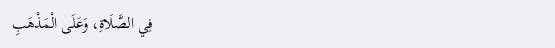فِي الصَّلَاةِ، وَعَلَى الْمَذْهَبِ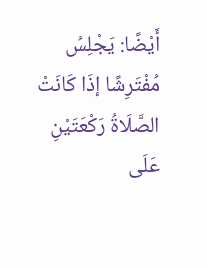أَيْضًا: يَجْلِسُ مُفْتَرِشًا إذَا كَانَتْ الصَّلَاةُ رَكْعَتَيْنِ عَلَى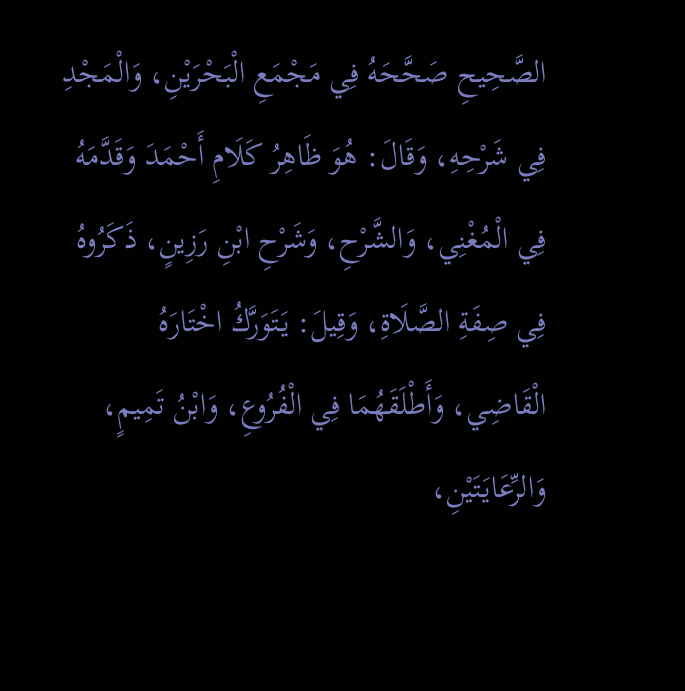الصَّحِيحِ صَحَّحَهُ فِي مَجْمَعِ الْبَحْرَيْنِ، وَالْمَجْدِ فِي شَرْحِهِ، وَقَالَ: هُوَ ظَاهِرُ كَلَامِ أَحْمَدَ وَقَدَّمَهُ فِي الْمُغْنِي، وَالشَّرْحِ، وَشَرْحِ ابْنِ رَزِينٍ، ذَكَرُوهُ فِي صِفَةِ الصَّلَاةِ، وَقِيلَ: يَتَوَرَّكُ اخْتَارَهُ الْقَاضِي، وَأَطْلَقَهُمَا فِي الْفُرُوعِ، وَابْنُ تَمِيمٍ، وَالرِّعَايَتَيْنِ،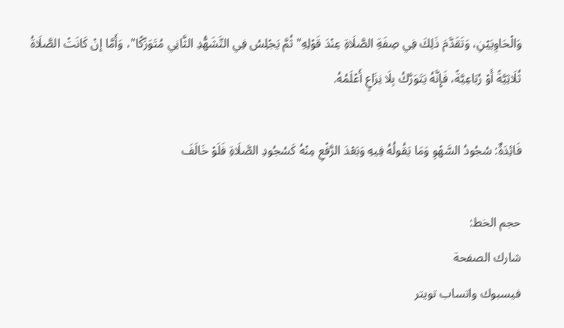وَالْحَاوِيَيْنِ، وَتَقَدَّمَ ذَلِكَ فِي صِفَةِ الصَّلَاةِ عِنْدَ قَوْلِهِ"ثُمَّ يَجْلِسُ فِي التَّشَهُّدِ الثَّانِي مُتَوَرِّكًا"، وَأَمَّا إنْ كَانَتْ الصَّلَاةُ ثُلَاثِيَّةً أَوْ رُبَاعِيَّةً، فَإِنَّهُ يَتَوَرَّكُ بِلَا نِزَاعٍ أَعْلَمُهُ.

فَائِدَةٌ: سُجُودُ السَّهْوِ وَمَا يَقُولُهُ فِيهِ وَبَعْدَ الرَّفْعِ مِنْهُ كَسُجُودِ الصَّلَاةِ فَلَوْ خَالَفَ

حجم الخط:
شارك الصفحة
فيسبوك واتساب تويتر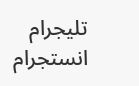تليجرام انستجرام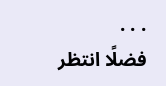. . .
فضلًا انتظر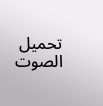تحميل الصوت